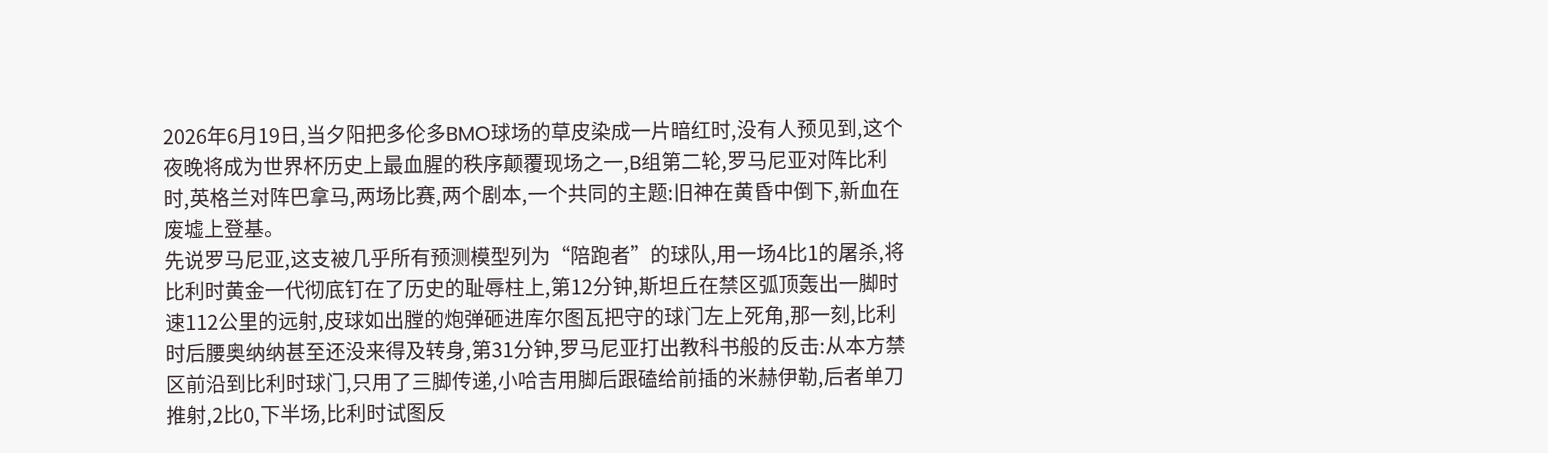2026年6月19日,当夕阳把多伦多BMO球场的草皮染成一片暗红时,没有人预见到,这个夜晚将成为世界杯历史上最血腥的秩序颠覆现场之一,B组第二轮,罗马尼亚对阵比利时,英格兰对阵巴拿马,两场比赛,两个剧本,一个共同的主题:旧神在黄昏中倒下,新血在废墟上登基。
先说罗马尼亚,这支被几乎所有预测模型列为“陪跑者”的球队,用一场4比1的屠杀,将比利时黄金一代彻底钉在了历史的耻辱柱上,第12分钟,斯坦丘在禁区弧顶轰出一脚时速112公里的远射,皮球如出膛的炮弹砸进库尔图瓦把守的球门左上死角,那一刻,比利时后腰奥纳纳甚至还没来得及转身,第31分钟,罗马尼亚打出教科书般的反击:从本方禁区前沿到比利时球门,只用了三脚传递,小哈吉用脚后跟磕给前插的米赫伊勒,后者单刀推射,2比0,下半场,比利时试图反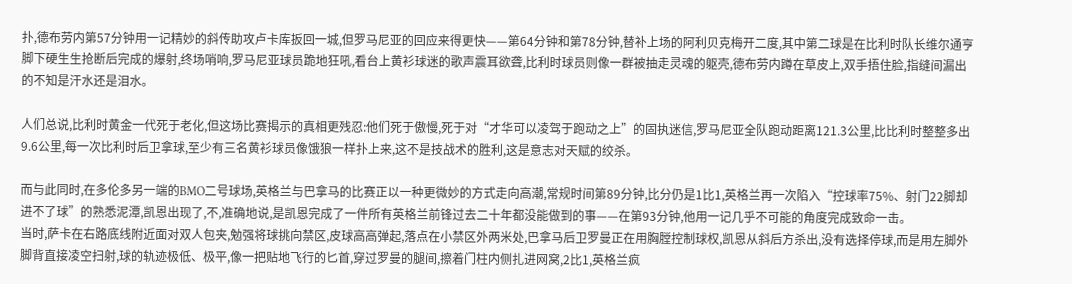扑,德布劳内第57分钟用一记精妙的斜传助攻卢卡库扳回一城,但罗马尼亚的回应来得更快——第64分钟和第78分钟,替补上场的阿利贝克梅开二度,其中第二球是在比利时队长维尔通亨脚下硬生生抢断后完成的爆射,终场哨响,罗马尼亚球员跪地狂吼,看台上黄衫球迷的歌声震耳欲聋,比利时球员则像一群被抽走灵魂的躯壳,德布劳内蹲在草皮上,双手捂住脸,指缝间漏出的不知是汗水还是泪水。

人们总说,比利时黄金一代死于老化,但这场比赛揭示的真相更残忍:他们死于傲慢,死于对“才华可以凌驾于跑动之上”的固执迷信,罗马尼亚全队跑动距离121.3公里,比比利时整整多出9.6公里,每一次比利时后卫拿球,至少有三名黄衫球员像饿狼一样扑上来,这不是技战术的胜利,这是意志对天赋的绞杀。

而与此同时,在多伦多另一端的BMO二号球场,英格兰与巴拿马的比赛正以一种更微妙的方式走向高潮,常规时间第89分钟,比分仍是1比1,英格兰再一次陷入“控球率75%、射门22脚却进不了球”的熟悉泥潭,凯恩出现了,不,准确地说,是凯恩完成了一件所有英格兰前锋过去二十年都没能做到的事——在第93分钟,他用一记几乎不可能的角度完成致命一击。
当时,萨卡在右路底线附近面对双人包夹,勉强将球挑向禁区,皮球高高弹起,落点在小禁区外两米处,巴拿马后卫罗曼正在用胸膛控制球权,凯恩从斜后方杀出,没有选择停球,而是用左脚外脚背直接凌空扫射,球的轨迹极低、极平,像一把贴地飞行的匕首,穿过罗曼的腿间,擦着门柱内侧扎进网窝,2比1,英格兰疯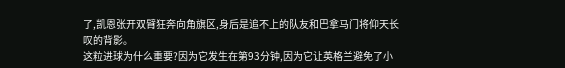了,凯恩张开双臂狂奔向角旗区,身后是追不上的队友和巴拿马门将仰天长叹的背影。
这粒进球为什么重要?因为它发生在第93分钟,因为它让英格兰避免了小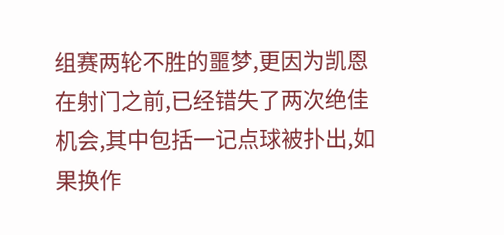组赛两轮不胜的噩梦,更因为凯恩在射门之前,已经错失了两次绝佳机会,其中包括一记点球被扑出,如果换作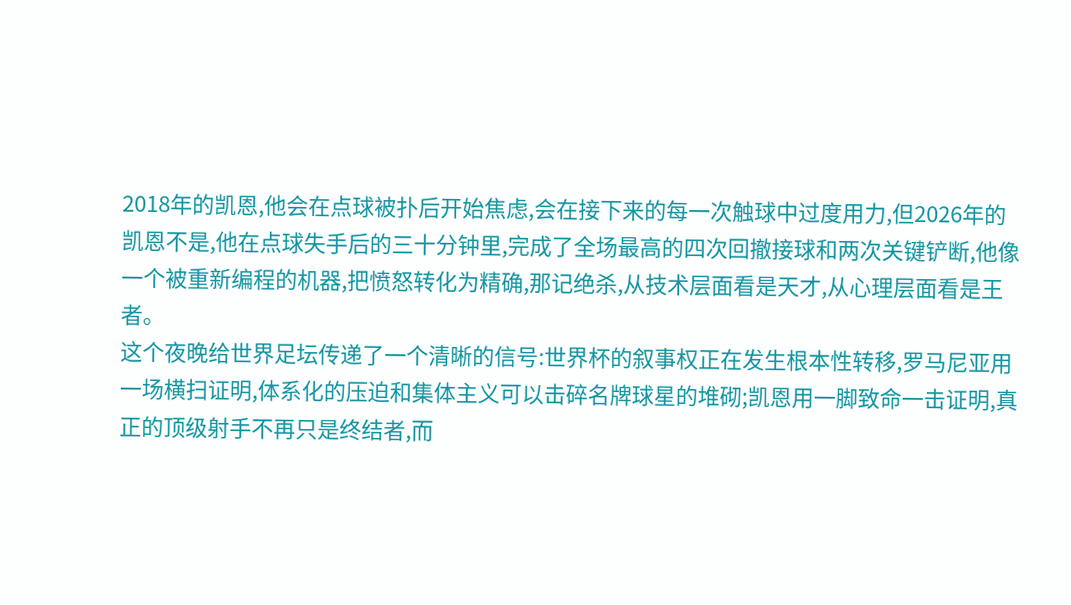2018年的凯恩,他会在点球被扑后开始焦虑,会在接下来的每一次触球中过度用力,但2026年的凯恩不是,他在点球失手后的三十分钟里,完成了全场最高的四次回撤接球和两次关键铲断,他像一个被重新编程的机器,把愤怒转化为精确,那记绝杀,从技术层面看是天才,从心理层面看是王者。
这个夜晚给世界足坛传递了一个清晰的信号:世界杯的叙事权正在发生根本性转移,罗马尼亚用一场横扫证明,体系化的压迫和集体主义可以击碎名牌球星的堆砌;凯恩用一脚致命一击证明,真正的顶级射手不再只是终结者,而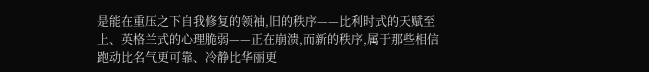是能在重压之下自我修复的领袖,旧的秩序——比利时式的天赋至上、英格兰式的心理脆弱——正在崩溃,而新的秩序,属于那些相信跑动比名气更可靠、冷静比华丽更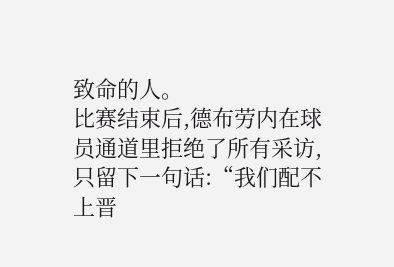致命的人。
比赛结束后,德布劳内在球员通道里拒绝了所有采访,只留下一句话:“我们配不上晋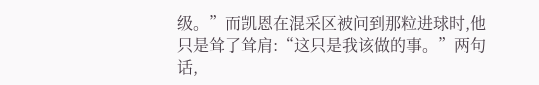级。”而凯恩在混采区被问到那粒进球时,他只是耸了耸肩:“这只是我该做的事。”两句话,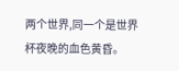两个世界,同一个是世界杯夜晚的血色黄昏。